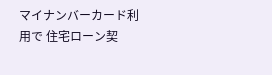マイナンバーカード利用で 住宅ローン契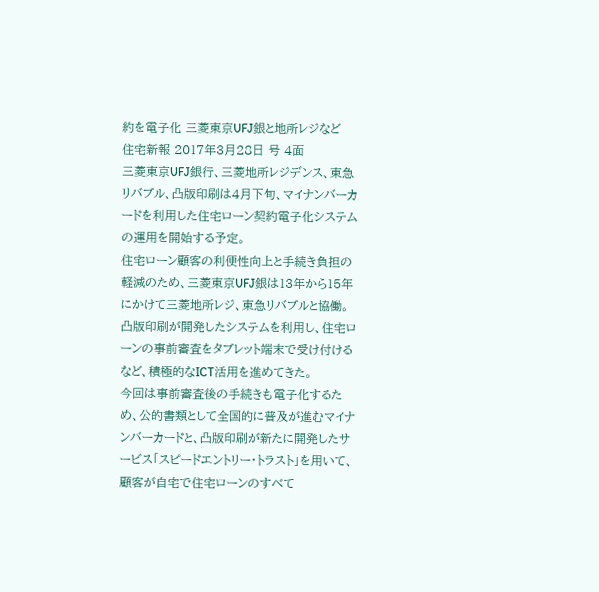約を電子化 三菱東京UFJ銀と地所レジなど
住宅新報 2017年3月28日 号 4面
三菱東京UFJ銀行、三菱地所レジデンス、東急リバブル、凸版印刷は4月下旬、マイナンバーカードを利用した住宅ローン契約電子化システムの運用を開始する予定。
住宅ローン顧客の利便性向上と手続き負担の軽減のため、三菱東京UFJ銀は13年から15年にかけて三菱地所レジ、東急リバブルと協働。凸版印刷が開発したシステムを利用し、住宅ローンの事前審査をタブレット端末で受け付けるなど、積極的なICT活用を進めてきた。
今回は事前審査後の手続きも電子化するため、公的書類として全国的に普及が進むマイナンバーカードと、凸版印刷が新たに開発したサービス「スピードエントリー・トラスト」を用いて、顧客が自宅で住宅ローンのすべて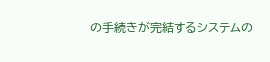の手続きが完結するシステムの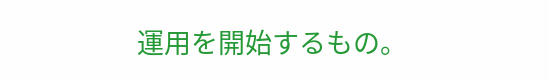運用を開始するもの。